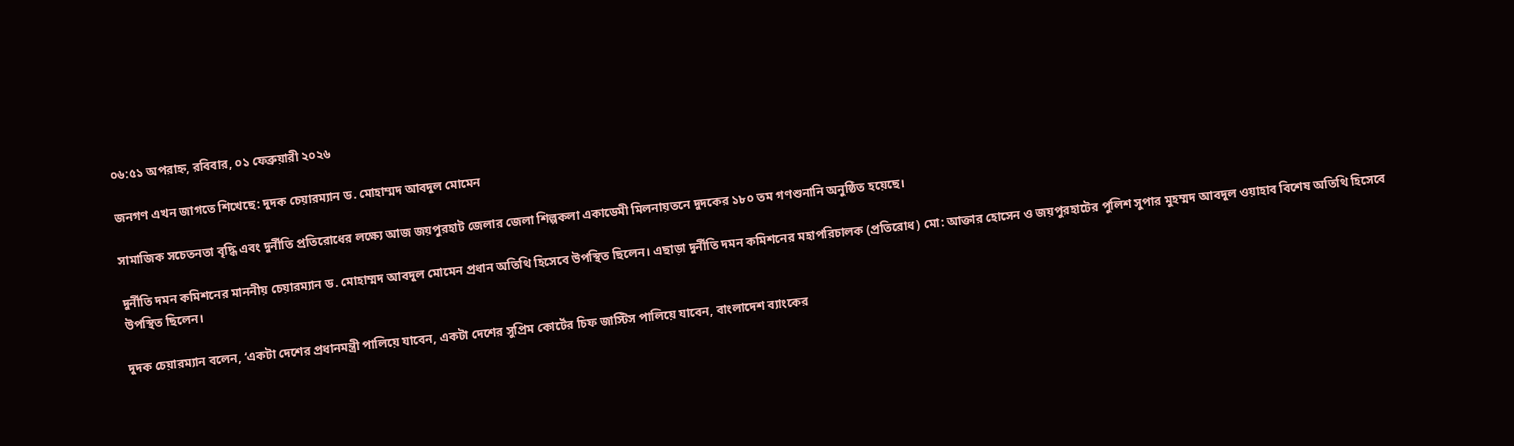০৬:৫১ অপরাহ্ন, রবিবার, ০১ ফেব্রুয়ারী ২০২৬

জনগণ এখন জাগতে শিখেছে: দুদক চেয়ারম্যান ড. মোহাম্মদ আবদুল মোমেন

সামাজিক সচেতনতা বৃদ্ধি এবং দুর্নীতি প্রতিরোধের লক্ষ্যে আজ জয়পুরহাট জেলার জেলা শিল্পকলা একাডেমী মিলনায়তনে দুদকের ১৮০ তম গণশুনানি অনুষ্ঠিত হয়েছে।

দুর্নীতি দমন কমিশনের মাননীয় চেয়ারম্যান ড. মোহাম্মদ আবদুল মোমেন প্রধান অতিথি হিসেবে উপস্থিত ছিলেন। এছাড়া দুর্নীতি দমন কমিশনের মহাপরিচালক (প্রতিরোধ) মো: আক্তার হোসেন ও জয়পুরহাটের পুলিশ সুপার মুহম্মদ আবদুল ওয়াহাব বিশেষ অতিথি হিসেবে উপস্থিত ছিলেন।

দুদক চেয়ারম্যান বলেন, ‘একটা দেশের প্রধানমন্ত্রী পালিয়ে যাবেন, একটা দেশের সুপ্রিম কোর্টের চিফ জাস্টিস পালিয়ে যাবেন, বাংলাদেশ ব্যাংকের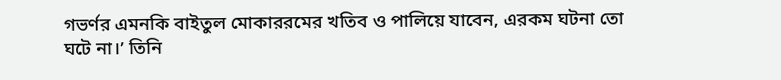গভর্ণর এমনকি বাইতুল মোকাররমের খতিব ও পালিয়ে যাবেন, এরকম ঘটনা তো ঘটে না।’ তিনি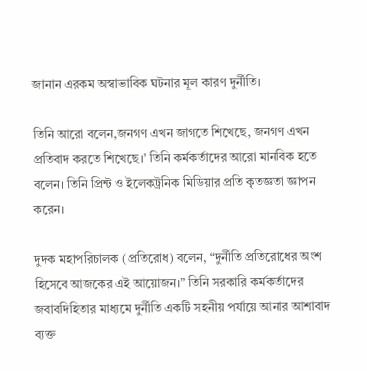জানান এরকম অস্বাভাবিক ঘটনার মূল কারণ দুর্নীতি।

তিনি আরো বলেন,জনগণ এখন জাগতে শিখেছে, জনগণ এখন প্রতিবাদ করতে শিখেছে।’ তিনি কর্মকর্তাদের আরো মানবিক হতে বলেন। তিনি প্রিন্ট ও ইলেকট্রনিক মিডিয়ার প্রতি কৃতজ্ঞতা জ্ঞাপন করেন।

দুদক মহাপরিচালক (প্রতিরোধ) বলেন, “দুর্নীতি প্রতিরোধের অংশ হিসেবে আজকের এই আয়োজন।” তিনি সরকারি কর্মকর্তাদের জবাবদিহিতার মাধ্যমে দুর্নীতি একটি সহনীয় পর্যায়ে আনার আশাবাদ ব্যক্ত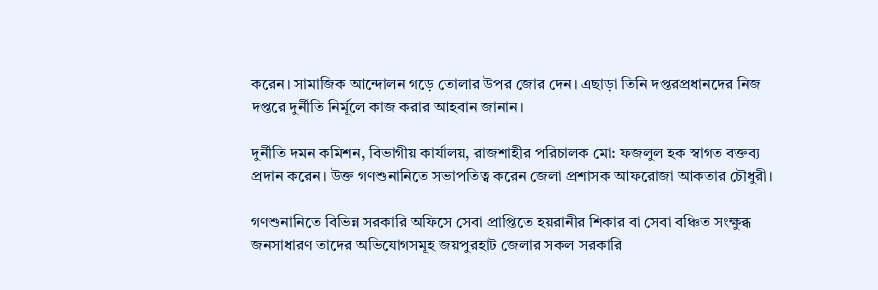করেন। সামাজিক আন্দোলন গড়ে তোলার উপর জোর দেন। এছাড়া তিনি দপ্তরপ্রধানদের নিজ দপ্তরে দুর্নীতি নির্মূলে কাজ করার আহবান জানান।

দুর্নীতি দমন কমিশন, বিভাগীয় কার্যালয়, রাজশাহীর পরিচালক মো: ফজলুল হক স্বাগত বক্তব্য প্রদান করেন। উক্ত গণশুনানিতে সভাপতিত্ব করেন জেলা প্রশাসক আফরোজা আকতার চৌধুরী।

গণশুনানিতে বিভিন্ন সরকারি অফিসে সেবা প্রাপ্তিতে হয়রানীর শিকার বা সেবা বঞ্চিত সংক্ষুব্ধ জনসাধারণ তাদের অভিযোগসমূহ জয়পুরহাট জেলার সকল সরকারি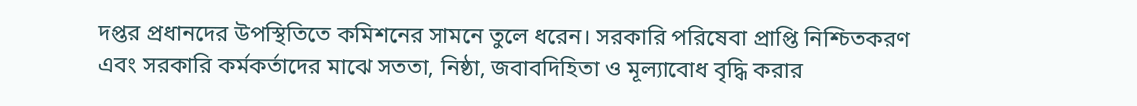দপ্তর প্রধানদের উপস্থিতিতে কমিশনের সামনে তুলে ধরেন। সরকারি পরিষেবা প্রাপ্তি নিশ্চিতকরণ এবং সরকারি কর্মকর্তাদের মাঝে সততা, নিষ্ঠা, জবাবদিহিতা ও মূল্যাবোধ বৃদ্ধি করার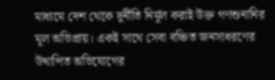মাধ্যমে দেশ থেকে দুর্নীতি নির্মূল করাই উক্ত গণশুনানির মূল অভিপ্রায়। একই সাথে সেবা বঞ্চিত জনসাধরণের উত্থাপিত অভিযোগের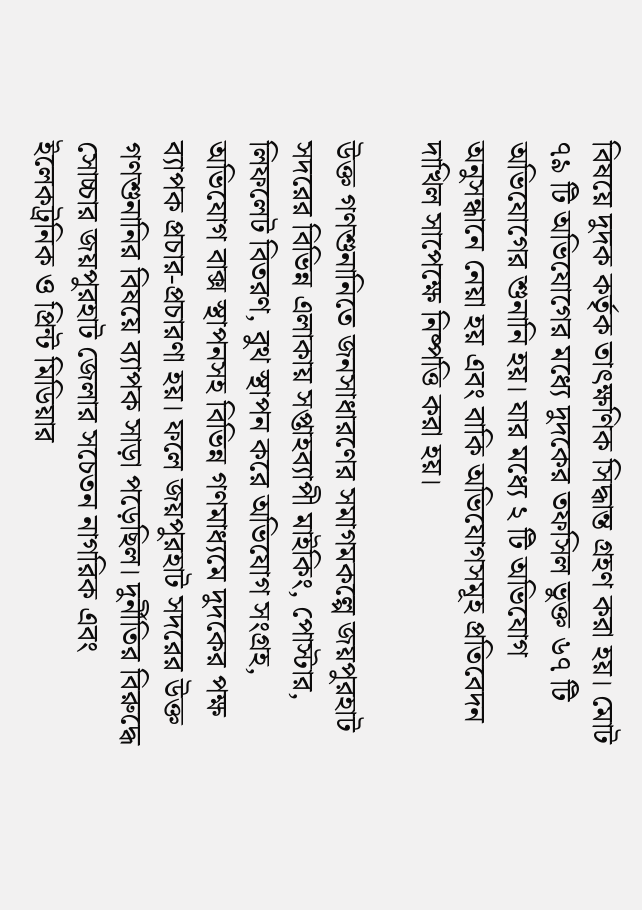বিষয়ে দুদক কর্তৃক তাৎক্ষণিক সিদ্ধান্ত গ্রহণ করা হয়। মোট ৭৯ টি অভিযোগের মধ্যে দুদকের তফসিল ভুক্ত ৬৭ টি অভিযোগের শুনানি হয়। যার মধ্যে ২ টি অভিযোগ অনুসন্ধানে নেয়া হয় এবং বাকি অভিযোগসমূহ প্রতিবেদন দাখিল সাপেক্ষে নিষ্পত্তি করা হয়।

উক্ত গণশুনানিতে জনসাধারণের সমাগমকল্পে জয়পুরহাট সদরের বিভিন্ন এলাকায় সপ্তাহব্যাপী মাইকিং, পোস্টার, লিফলেট বিতরণ, বুথ স্থাপন করে অভিযোগ সংগ্রহ, অভিযোগ বাক্স স্থাপনসহ বিভিন্ন গণমাধ্যমে দুদকের পক্ষ ব্যাপক প্রচার-প্রচারণা হয়। ফলে জয়পুরহাট সদরের উক্ত গণশুনানির বিষয়ে ব্যাপক সাড়া পড়েছিল। দুর্নীতির বিরুদ্ধে সোচ্চার জয়পুরহাট জেলার সচেতন নাগরিক এবং ইলেকট্রনিক ও প্রিন্ট মিডিয়ার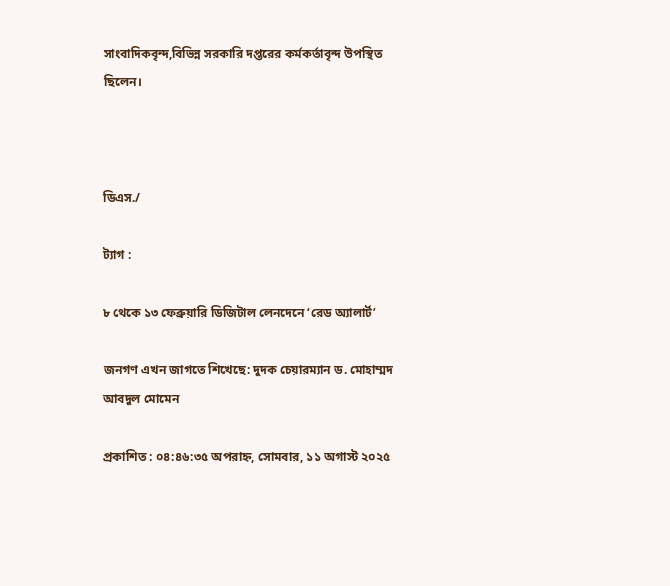সাংবাদিকবৃন্দ,বিভিন্ন সরকারি দপ্তরের কর্মকর্তাবৃন্দ উপস্থিত ছিলেন।



ডিএস./

ট্যাগ :

৮ থেকে ১৩ ফেব্রুয়ারি ডিজিটাল লেনদেনে ‘রেড অ্যালার্ট’

জনগণ এখন জাগতে শিখেছে: দুদক চেয়ারম্যান ড. মোহাম্মদ আবদুল মোমেন

প্রকাশিত : ০৪:৪৬:৩৫ অপরাহ্ন, সোমবার, ১১ অগাস্ট ২০২৫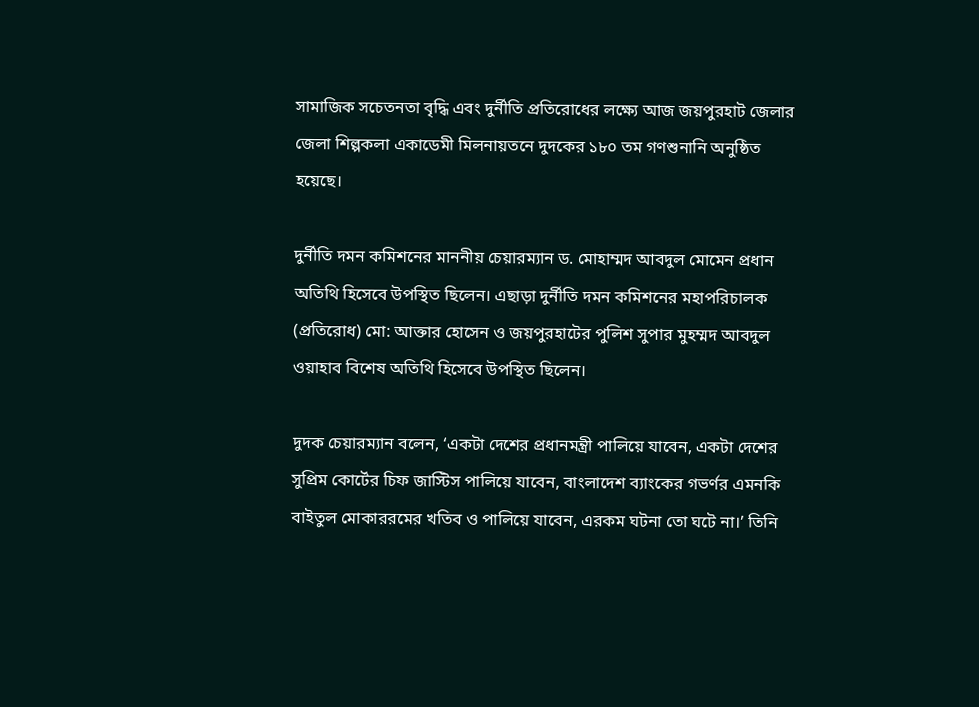সামাজিক সচেতনতা বৃদ্ধি এবং দুর্নীতি প্রতিরোধের লক্ষ্যে আজ জয়পুরহাট জেলার জেলা শিল্পকলা একাডেমী মিলনায়তনে দুদকের ১৮০ তম গণশুনানি অনুষ্ঠিত হয়েছে।

দুর্নীতি দমন কমিশনের মাননীয় চেয়ারম্যান ড. মোহাম্মদ আবদুল মোমেন প্রধান অতিথি হিসেবে উপস্থিত ছিলেন। এছাড়া দুর্নীতি দমন কমিশনের মহাপরিচালক (প্রতিরোধ) মো: আক্তার হোসেন ও জয়পুরহাটের পুলিশ সুপার মুহম্মদ আবদুল ওয়াহাব বিশেষ অতিথি হিসেবে উপস্থিত ছিলেন।

দুদক চেয়ারম্যান বলেন, ‘একটা দেশের প্রধানমন্ত্রী পালিয়ে যাবেন, একটা দেশের সুপ্রিম কোর্টের চিফ জাস্টিস পালিয়ে যাবেন, বাংলাদেশ ব্যাংকের গভর্ণর এমনকি বাইতুল মোকাররমের খতিব ও পালিয়ে যাবেন, এরকম ঘটনা তো ঘটে না।’ তিনি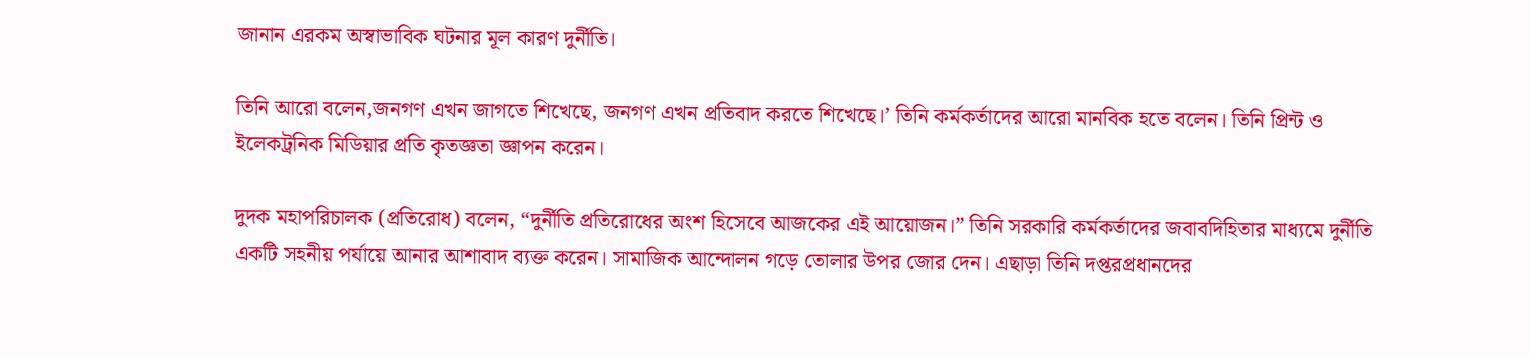জানান এরকম অস্বাভাবিক ঘটনার মূল কারণ দুর্নীতি।

তিনি আরো বলেন,জনগণ এখন জাগতে শিখেছে, জনগণ এখন প্রতিবাদ করতে শিখেছে।’ তিনি কর্মকর্তাদের আরো মানবিক হতে বলেন। তিনি প্রিন্ট ও ইলেকট্রনিক মিডিয়ার প্রতি কৃতজ্ঞতা জ্ঞাপন করেন।

দুদক মহাপরিচালক (প্রতিরোধ) বলেন, “দুর্নীতি প্রতিরোধের অংশ হিসেবে আজকের এই আয়োজন।” তিনি সরকারি কর্মকর্তাদের জবাবদিহিতার মাধ্যমে দুর্নীতি একটি সহনীয় পর্যায়ে আনার আশাবাদ ব্যক্ত করেন। সামাজিক আন্দোলন গড়ে তোলার উপর জোর দেন। এছাড়া তিনি দপ্তরপ্রধানদের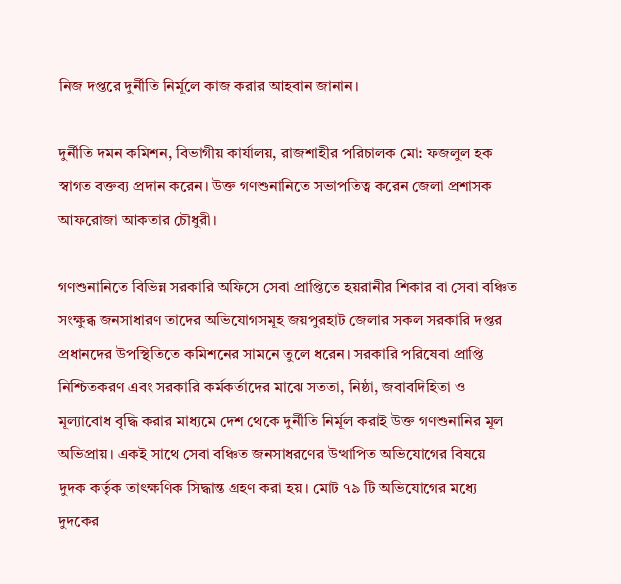নিজ দপ্তরে দুর্নীতি নির্মূলে কাজ করার আহবান জানান।

দুর্নীতি দমন কমিশন, বিভাগীয় কার্যালয়, রাজশাহীর পরিচালক মো: ফজলুল হক স্বাগত বক্তব্য প্রদান করেন। উক্ত গণশুনানিতে সভাপতিত্ব করেন জেলা প্রশাসক আফরোজা আকতার চৌধুরী।

গণশুনানিতে বিভিন্ন সরকারি অফিসে সেবা প্রাপ্তিতে হয়রানীর শিকার বা সেবা বঞ্চিত সংক্ষুব্ধ জনসাধারণ তাদের অভিযোগসমূহ জয়পুরহাট জেলার সকল সরকারি দপ্তর প্রধানদের উপস্থিতিতে কমিশনের সামনে তুলে ধরেন। সরকারি পরিষেবা প্রাপ্তি নিশ্চিতকরণ এবং সরকারি কর্মকর্তাদের মাঝে সততা, নিষ্ঠা, জবাবদিহিতা ও মূল্যাবোধ বৃদ্ধি করার মাধ্যমে দেশ থেকে দুর্নীতি নির্মূল করাই উক্ত গণশুনানির মূল অভিপ্রায়। একই সাথে সেবা বঞ্চিত জনসাধরণের উত্থাপিত অভিযোগের বিষয়ে দুদক কর্তৃক তাৎক্ষণিক সিদ্ধান্ত গ্রহণ করা হয়। মোট ৭৯ টি অভিযোগের মধ্যে দুদকের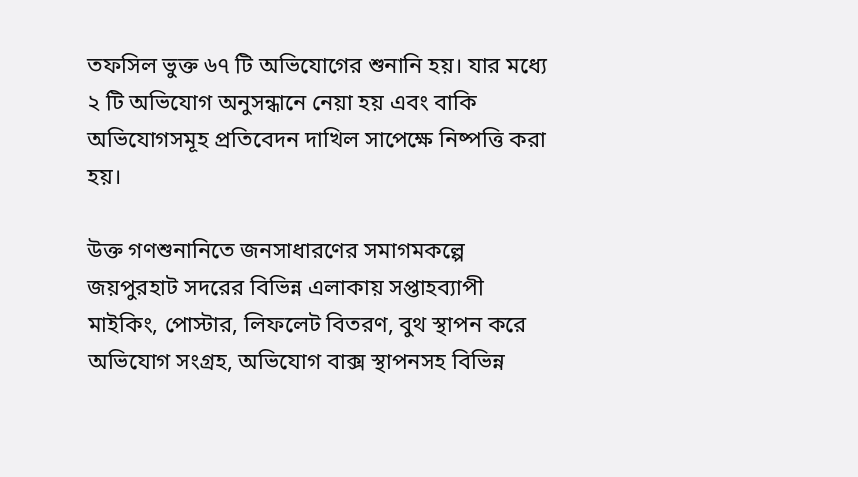তফসিল ভুক্ত ৬৭ টি অভিযোগের শুনানি হয়। যার মধ্যে ২ টি অভিযোগ অনুসন্ধানে নেয়া হয় এবং বাকি অভিযোগসমূহ প্রতিবেদন দাখিল সাপেক্ষে নিষ্পত্তি করা হয়।

উক্ত গণশুনানিতে জনসাধারণের সমাগমকল্পে জয়পুরহাট সদরের বিভিন্ন এলাকায় সপ্তাহব্যাপী মাইকিং, পোস্টার, লিফলেট বিতরণ, বুথ স্থাপন করে অভিযোগ সংগ্রহ, অভিযোগ বাক্স স্থাপনসহ বিভিন্ন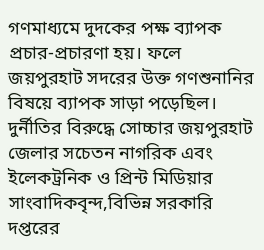গণমাধ্যমে দুদকের পক্ষ ব্যাপক প্রচার-প্রচারণা হয়। ফলে জয়পুরহাট সদরের উক্ত গণশুনানির বিষয়ে ব্যাপক সাড়া পড়েছিল। দুর্নীতির বিরুদ্ধে সোচ্চার জয়পুরহাট জেলার সচেতন নাগরিক এবং ইলেকট্রনিক ও প্রিন্ট মিডিয়ার সাংবাদিকবৃন্দ,বিভিন্ন সরকারি দপ্তরের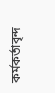কর্মকর্তাবৃন্দ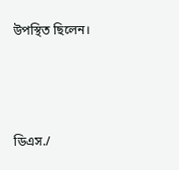উপস্থিত ছিলেন।



ডিএস./